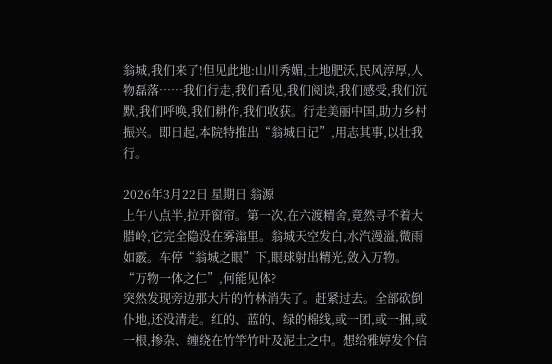翁城,我们来了!但见此地:山川秀媚,土地肥沃,民风淳厚,人物磊落……我们行走,我们看见,我们阅读,我们感受,我们沉默,我们呼唤,我们耕作,我们收获。行走美丽中国,助力乡村振兴。即日起,本院特推出“翁城日记”,用志其事,以壮我行。

2026年3月22日 星期日 翁源
上午八点半,拉开窗帘。第一次,在六渡精舍,竟然寻不着大腊岭,它完全隐没在雾滃里。翁城天空发白,水汽漫溢,微雨如霰。车停“翁城之眼”下,眼球射出精光,敛入万物。“万物一体之仁”,何能见体?
突然发现旁边那大片的竹林消失了。赶紧过去。全部砍倒仆地,还没清走。红的、蓝的、绿的棉线,或一团,或一捆,或一根,掺杂、缠绕在竹竿竹叶及泥土之中。想给雅婷发个信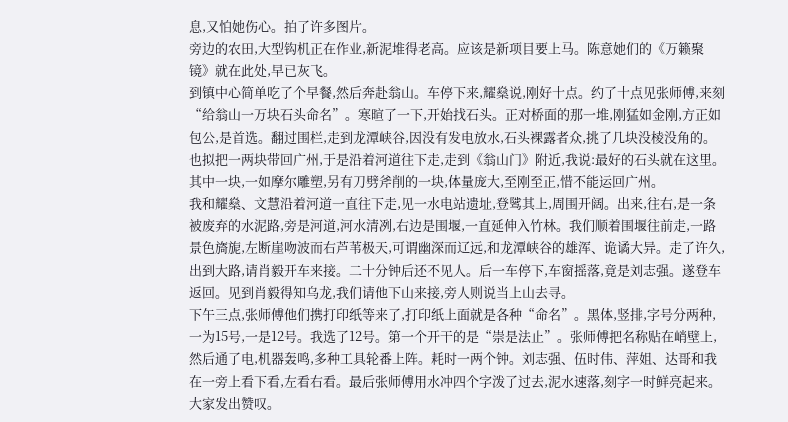息,又怕她伤心。拍了许多图片。
旁边的农田,大型钩机正在作业,新泥堆得老高。应该是新项目要上马。陈意她们的《万籁聚镜》就在此处,早已灰飞。
到镇中心简单吃了个早餐,然后奔赴翁山。车停下来,耀燊说,刚好十点。约了十点见张师傅,来刻“给翁山一万块石头命名”。寒暄了一下,开始找石头。正对桥面的那一堆,刚猛如金刚,方正如包公,是首选。翻过围栏,走到龙潭峡谷,因没有发电放水,石头裸露者众,挑了几块没棱没角的。
也拟把一两块带回广州,于是沿着河道往下走,走到《翁山门》附近,我说:最好的石头就在这里。其中一块,一如摩尔雕塑,另有刀劈斧削的一块,体量庞大,至刚至正,惜不能运回广州。
我和耀燊、文慧沿着河道一直往下走,见一水电站遗址,登骘其上,周围开阔。出来,往右,是一条被废弃的水泥路,旁是河道,河水清冽,右边是围堰,一直延伸入竹林。我们顺着围堰往前走,一路景色旖旎,左断崖吻波而右芦苇极天,可谓幽深而辽远,和龙潭峡谷的雄浑、诡谲大异。走了许久,出到大路,请肖毅开车来接。二十分钟后还不见人。后一车停下,车窗摇落,竟是刘志强。遂登车返回。见到肖毅得知乌龙,我们请他下山来接,旁人则说当上山去寻。
下午三点,张师傅他们携打印纸等来了,打印纸上面就是各种“命名”。黑体,竖排,字号分两种,一为15号,一是12号。我选了12号。第一个开干的是“崇是法止”。张师傅把名称贴在峭壁上,然后通了电,机器轰鸣,多种工具轮番上阵。耗时一两个钟。刘志强、伍时伟、萍姐、达哥和我在一旁上看下看,左看右看。最后张师傅用水冲四个字泼了过去,泥水速落,刻字一时鲜亮起来。大家发出赞叹。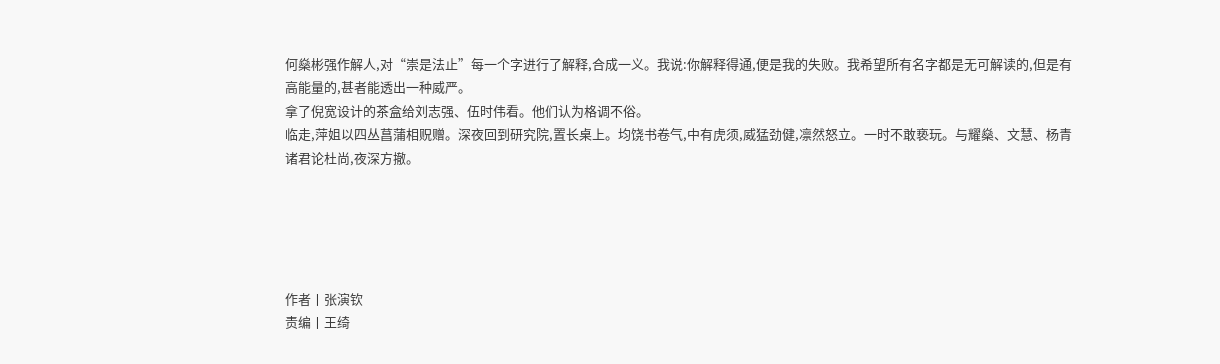何燊彬强作解人,对“崇是法止”每一个字进行了解释,合成一义。我说:你解释得通,便是我的失败。我希望所有名字都是无可解读的,但是有高能量的,甚者能透出一种威严。
拿了倪宽设计的茶盒给刘志强、伍时伟看。他们认为格调不俗。
临走,萍姐以四丛菖蒲相贶赠。深夜回到研究院,置长桌上。均饶书卷气,中有虎须,威猛劲健,凛然怒立。一时不敢亵玩。与耀燊、文慧、杨青诸君论杜尚,夜深方撤。





作者丨张演钦
责编丨王绮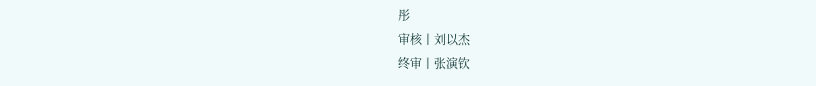彤
审核丨刘以杰
终审丨张演钦